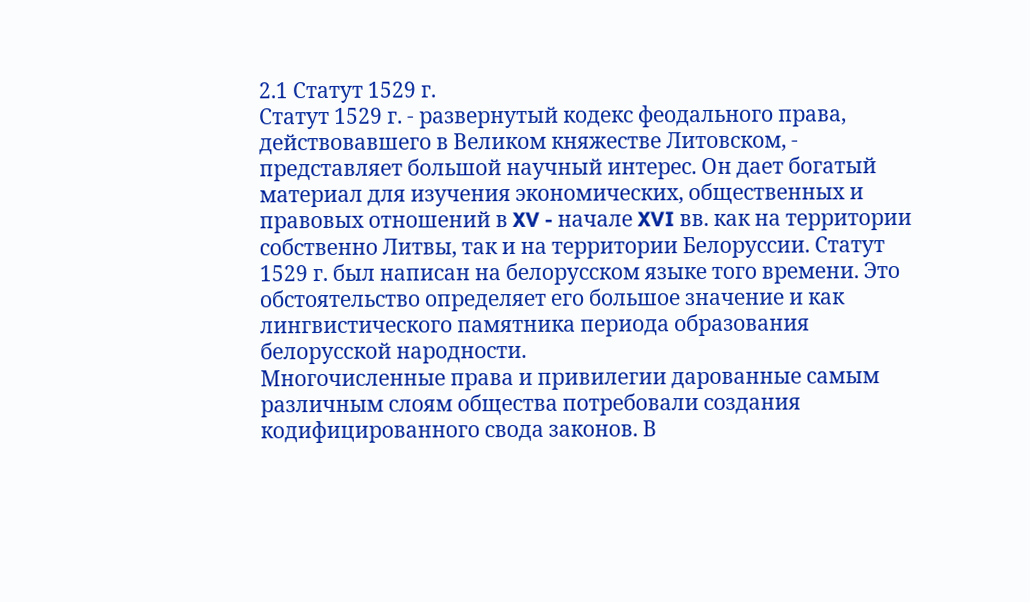2.1 Статут 1529 г.
Статут 1529 г. - развернутый кодекс феодального права, действовавшего в Великом княжестве Литовском, - представляет большой научный интерес. Он дает богатый материал для изучения экономических, общественных и правовых отношений в XV - начале XVI вв. как на территории собственно Литвы, так и на территории Белоруссии. Статут 1529 г. был написан на белорусском языке того времени. Это обстоятельство определяет его большое значение и как лингвистического памятника периода образования белорусской народности.
Многочисленные права и привилегии дарованные самым различным слоям общества потребовали создания кодифицированного свода законов. В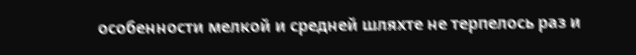особенности мелкой и средней шляхте не терпелось раз и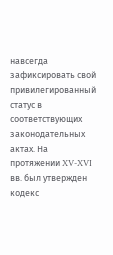навсегда зафиксировать свой привилегированный статус в соответствующих законодательных актах. На протяжении XV-XVI вв. был утвержден кодекс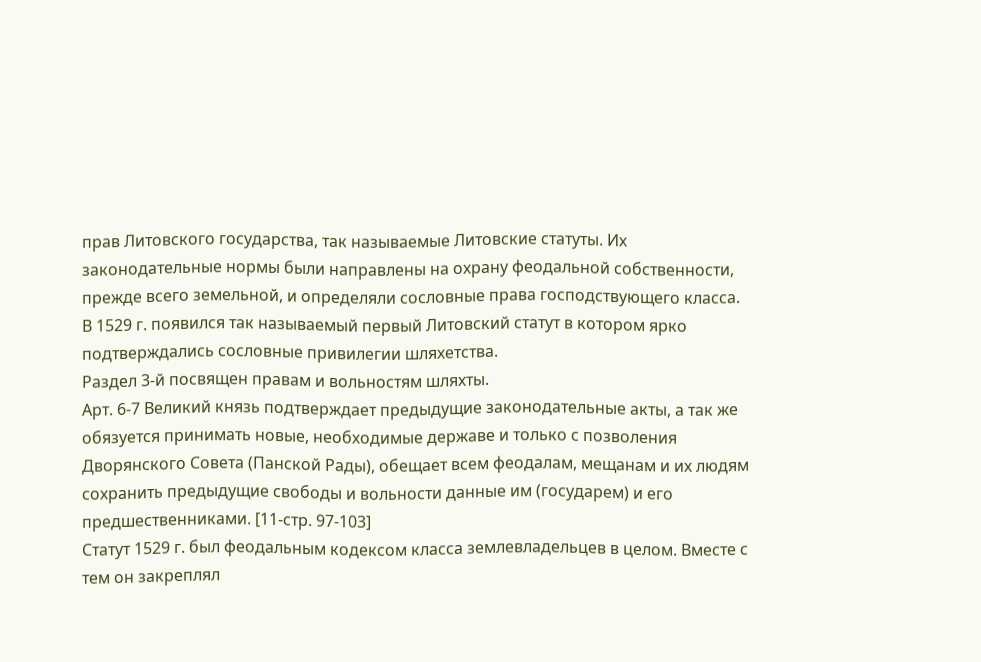прав Литовского государства, так называемые Литовские статуты. Их законодательные нормы были направлены на охрану феодальной собственности, прежде всего земельной, и определяли сословные права господствующего класса.
В 1529 г. появился так называемый первый Литовский статут в котором ярко подтверждались сословные привилегии шляхетства.
Раздел 3-й посвящен правам и вольностям шляхты.
Арт. 6-7 Великий князь подтверждает предыдущие законодательные акты, а так же обязуется принимать новые, необходимые державе и только с позволения Дворянского Совета (Панской Рады), обещает всем феодалам, мещанам и их людям сохранить предыдущие свободы и вольности данные им (государем) и его предшественниками. [11-стр. 97-103]
Статут 1529 г. был феодальным кодексом класса землевладельцев в целом. Вместе с тем он закреплял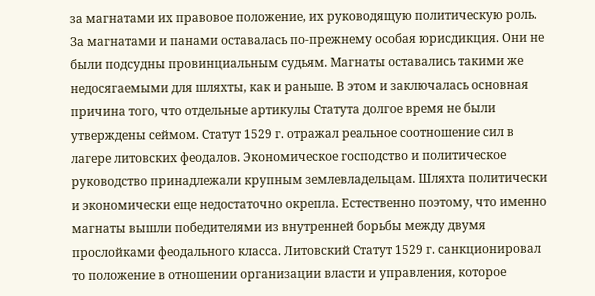за магнатами их правовое положение, их руководящую политическую роль. За магнатами и панами оставалась по-прежнему особая юрисдикция. Они не были подсудны провинциальным судьям. Магнаты оставались такими же недосягаемыми для шляхты, как и раньше. В этом и заключалась основная причина того, что отдельные артикулы Статута долгое время не были утверждены сеймом. Статут 1529 г. отражал реальное соотношение сил в лагере литовских феодалов. Экономическое господство и политическое руководство принадлежали крупным землевладельцам. Шляхта политически и экономически еще недостаточно окрепла. Естественно поэтому, что именно магнаты вышли победителями из внутренней борьбы между двумя прослойками феодального класса. Литовский Статут 1529 г. санкционировал то положение в отношении организации власти и управления, которое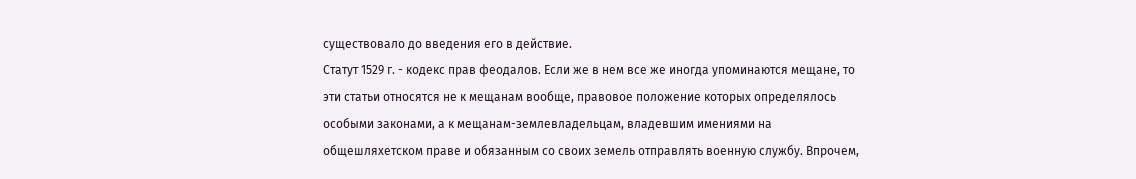существовало до введения его в действие.
Статут 1529 г. - кодекс прав феодалов. Если же в нем все же иногда упоминаются мещане, то эти статьи относятся не к мещанам вообще, правовое положение которых определялось особыми законами, а к мещанам-землевладельцам, владевшим имениями на общешляхетском праве и обязанным со своих земель отправлять военную службу. Впрочем,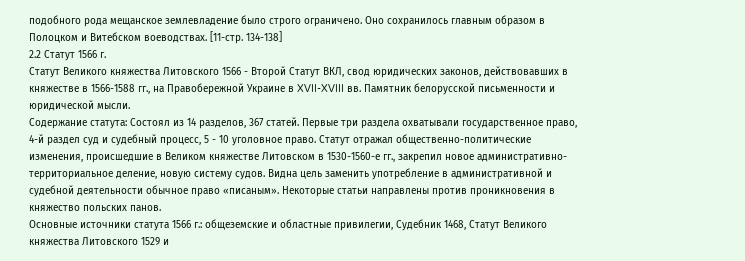подобного рода мещанское землевладение было строго ограничено. Оно сохранилось главным образом в Полоцком и Витебском воеводствах. [11-стр. 134-138]
2.2 Статут 1566 г.
Статут Великого княжества Литовского 1566 - Второй Статут ВКЛ, свод юридических законов, действовавших в княжестве в 1566-1588 гг., на Правобережной Украине в XVII-XVIII вв. Памятник белорусской письменности и юридической мысли.
Содержание статута: Состоял из 14 разделов, 367 статей. Первые три раздела охватывали государственное право, 4-й раздел суд и судебный процесс, 5 - 10 уголовное право. Статут отражал общественно-политические изменения, происшедшие в Великом княжестве Литовском в 1530-1560-е гг., закрепил новое административно-территориальное деление, новую систему судов. Видна цель заменить употребление в административной и судебной деятельности обычное право «писаным». Некоторые статьи направлены против проникновения в княжество польских панов.
Основные источники статута 1566 г.: общеземские и областные привилегии, Судебник 1468, Статут Великого княжества Литовского 1529 и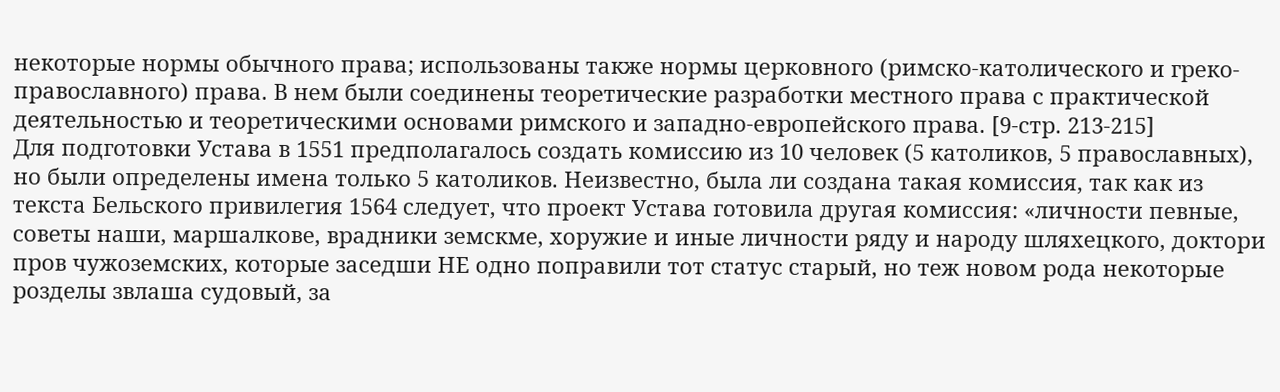некоторые нормы обычного права; использованы также нормы церковного (римско-католического и греко-православного) права. В нем были соединены теоретические разработки местного права с практической деятельностью и теоретическими основами римского и западно-европейского права. [9-стр. 213-215]
Для подготовки Устава в 1551 предполагалось создать комиссию из 10 человек (5 католиков, 5 православных), но были определены имена только 5 католиков. Неизвестно, была ли создана такая комиссия, так как из текста Бельского привилегия 1564 следует, что проект Устава готовила другая комиссия: «личности певные, советы наши, маршалкове, врадники земскме, хоружие и иные личности ряду и народу шляхецкого, доктори пров чужоземских, которые заседши НЕ одно поправили тот статус старый, но теж новом рода некоторые розделы звлаша судовый, за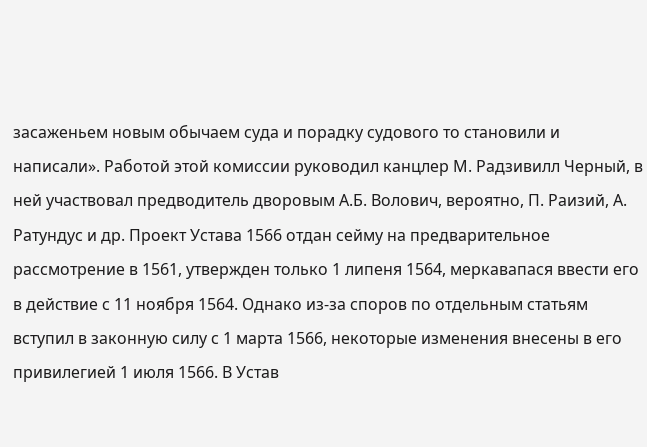засаженьем новым обычаем суда и порадку судового то становили и написали». Работой этой комиссии руководил канцлер М. Радзивилл Черный, в ней участвовал предводитель дворовым А.Б. Волович, вероятно, П. Раизий, А. Ратундус и др. Проект Устава 1566 отдан сейму на предварительное рассмотрение в 1561, утвержден только 1 липеня 1564, меркавапася ввести его в действие с 11 ноября 1564. Однако из-за споров по отдельным статьям вступил в законную силу с 1 марта 1566, некоторые изменения внесены в его привилегией 1 июля 1566. В Устав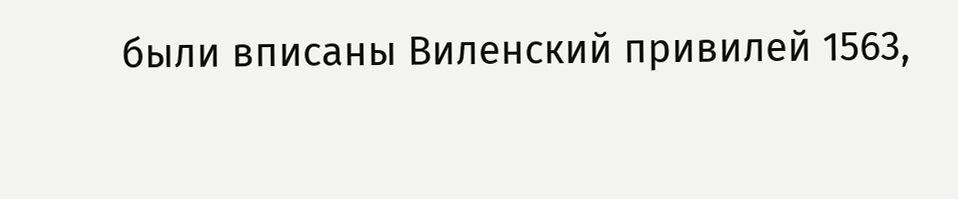были вписаны Виленский привилей 1563,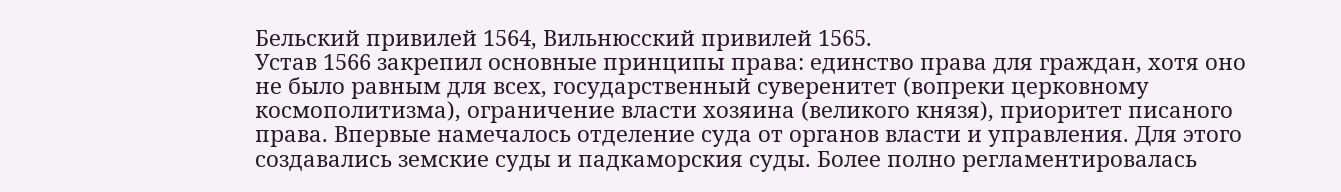Бельский привилей 1564, Вильнюсский привилей 1565.
Устав 1566 закрепил основные принципы права: единство права для граждан, хотя оно не было равным для всех, государственный суверенитет (вопреки церковному космополитизма), ограничение власти хозяина (великого князя), приоритет писаного права. Впервые намечалось отделение суда от органов власти и управления. Для этого создавались земские суды и падкаморския суды. Более полно регламентировалась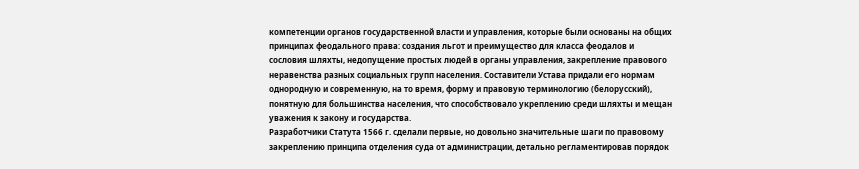компетенции органов государственной власти и управления, которые были основаны на общих принципах феодального права: создания льгот и преимущество для класса феодалов и сословия шляхты, недопущение простых людей в органы управления, закрепление правового неравенства разных социальных групп населения. Составители Устава придали его нормам однородную и современную, на то время, форму и правовую терминологию (белорусский), понятную для большинства населения, что способствовало укреплению среди шляхты и мещан уважения к закону и государства.
Разработчики Статута 1566 г. сделали первые, но довольно значительные шаги по правовому закреплению принципа отделения суда от администрации, детально регламентировав порядок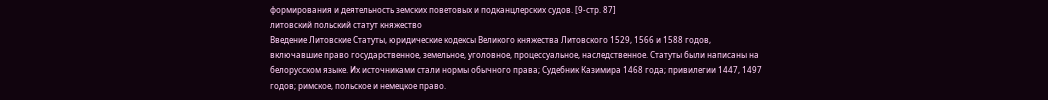формирования и деятельность земских поветовых и подканцлерских судов. [9-стр. 87]
литовский польский статут княжество
Введение Литовские Статуты, юридические кодексы Великого княжества Литовского 1529, 1566 и 1588 годов, включавшие право государственное, земельное, уголовное, процессуальное, наследственное. Статуты были написаны на белорусском языке. Их источниками стали нормы обычного права; Судебник Казимира 1468 года; привилегии 1447, 1497 годов; римское, польское и немецкое право.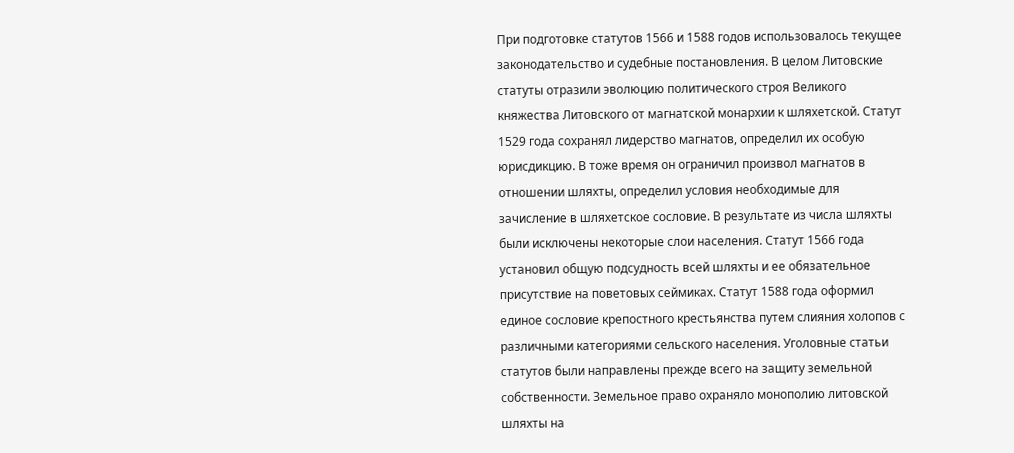При подготовке статутов 1566 и 1588 годов использовалось текущее законодательство и судебные постановления. В целом Литовские статуты отразили эволюцию политического строя Великого княжества Литовского от магнатской монархии к шляхетской. Статут 1529 года сохранял лидерство магнатов, определил их особую юрисдикцию. В тоже время он ограничил произвол магнатов в отношении шляхты, определил условия необходимые для зачисление в шляхетское сословие. В результате из числа шляхты были исключены некоторые слои населения. Статут 1566 года установил общую подсудность всей шляхты и ее обязательное присутствие на поветовых сеймиках. Статут 1588 года оформил единое сословие крепостного крестьянства путем слияния холопов с различными категориями сельского населения. Уголовные статьи статутов были направлены прежде всего на защиту земельной собственности. Земельное право охраняло монополию литовской шляхты на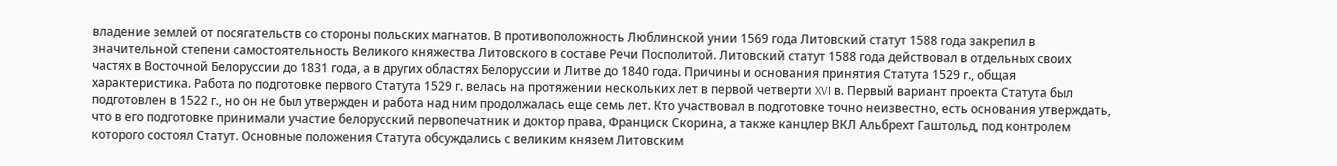владение землей от посягательств со стороны польских магнатов. В противоположность Люблинской унии 1569 года Литовский статут 1588 года закрепил в значительной степени самостоятельность Великого княжества Литовского в составе Речи Посполитой. Литовский статут 1588 года действовал в отдельных своих частях в Восточной Белоруссии до 1831 года, а в других областях Белоруссии и Литве до 1840 года. Причины и основания принятия Статута 1529 г., общая характеристика. Работа по подготовке первого Статута 1529 г. велась на протяжении нескольких лет в первой четверти XVI в. Первый вариант проекта Статута был подготовлен в 1522 г., но он не был утвержден и работа над ним продолжалась еще семь лет. Кто участвовал в подготовке точно неизвестно, есть основания утверждать, что в его подготовке принимали участие белорусский первопечатник и доктор права, Франциск Скорина, а также канцлер ВКЛ Альбрехт Гаштольд, под контролем которого состоял Статут. Основные положения Статута обсуждались с великим князем Литовским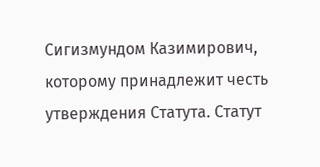Сигизмундом Казимирович, которому принадлежит честь утверждения Статута. Статут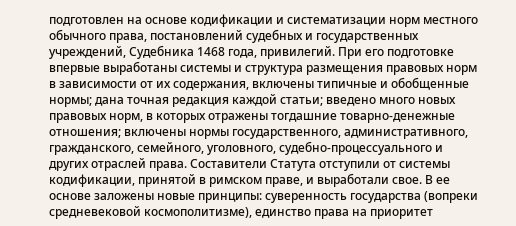подготовлен на основе кодификации и систематизации норм местного обычного права, постановлений судебных и государственных учреждений, Судебника 1468 года, привилегий. При его подготовке впервые выработаны системы и структура размещения правовых норм в зависимости от их содержания, включены типичные и обобщенные нормы; дана точная редакция каждой статьи; введено много новых правовых норм, в которых отражены тогдашние товарно-денежные отношения; включены нормы государственного, административного, гражданского, семейного, уголовного, судебно-процессуального и других отраслей права. Составители Статута отступили от системы кодификации, принятой в римском праве, и выработали свое. В ее основе заложены новые принципы: суверенность государства (вопреки средневековой космополитизме), единство права на приоритет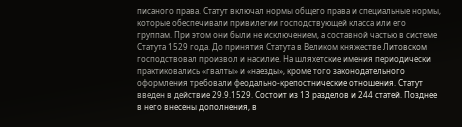писаного права. Статут включал нормы общего права и специальные нормы, которые обеспечивали привилегии господствующей класса или его группам. При этом они были не исключением, а составной частью в системе Статута 1529 года. До принятия Статута в Великом княжестве Литовском господствовал произвол и насилие. На шляхетские имения периодически практиковались «гвалты» и «наезды», кроме того законодательного оформления требовали феодально-крепостнические отношения. Статут введен в действие 29.9.1529. Состоит из 13 разделов и 244 статей. Позднее в него внесены дополнения, в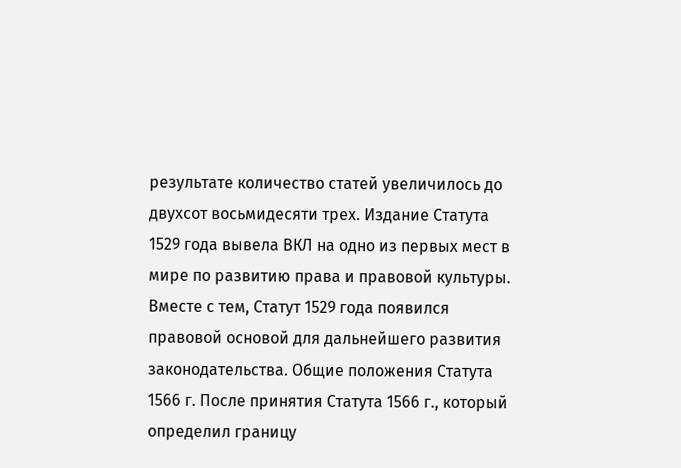результате количество статей увеличилось до двухсот восьмидесяти трех. Издание Статута 1529 года вывела ВКЛ на одно из первых мест в мире по развитию права и правовой культуры. Вместе с тем, Статут 1529 года появился правовой основой для дальнейшего развития законодательства. Общие положения Статута 1566 г. После принятия Статута 1566 г., который определил границу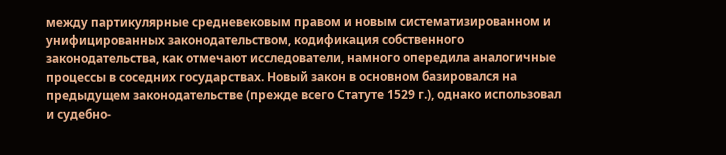между партикулярные средневековым правом и новым систематизированном и унифицированных законодательством, кодификация собственного законодательства, как отмечают исследователи, намного опередила аналогичные процессы в соседних государствах. Новый закон в основном базировался на предыдущем законодательстве (прежде всего Статуте 1529 г.), однако использовал и судебно-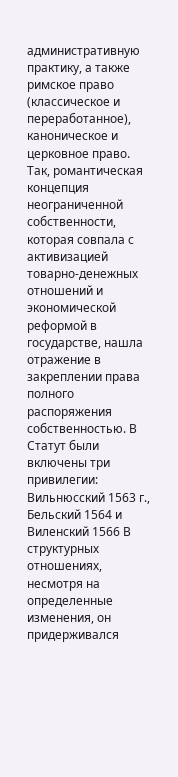административную практику, а также римское право (классическое и переработанное), каноническое и церковное право. Так, романтическая концепция неограниченной собственности, которая совпала с активизацией товарно-денежных отношений и экономической реформой в государстве, нашла отражение в закреплении права полного распоряжения собственностью. В Статут были включены три привилегии: Вильнюсский 1563 г., Бельский 1564 и Виленский 1566 В структурных отношениях, несмотря на определенные изменения, он придерживался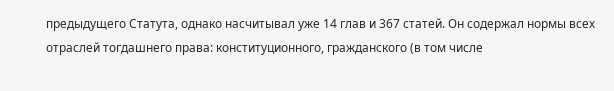предыдущего Статута, однако насчитывал уже 14 глав и 367 статей. Он содержал нормы всех отраслей тогдашнего права: конституционного, гражданского (в том числе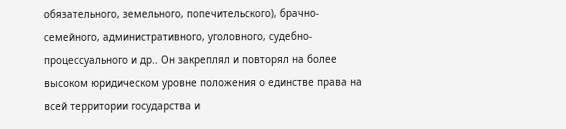обязательного, земельного, попечительского), брачно-семейного, административного, уголовного, судебно-процессуального и др.. Он закреплял и повторял на более высоком юридическом уровне положения о единстве права на всей территории государства и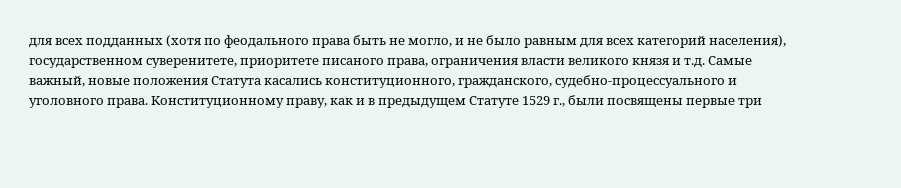для всех подданных (хотя по феодального права быть не могло, и не было равным для всех категорий населения), государственном суверенитете, приоритете писаного права, ограничения власти великого князя и т.д. Самые важный, новые положения Статута касались конституционного, гражданского, судебно-процессуального и уголовного права. Конституционному праву, как и в предыдущем Статуте 1529 г., были посвящены первые три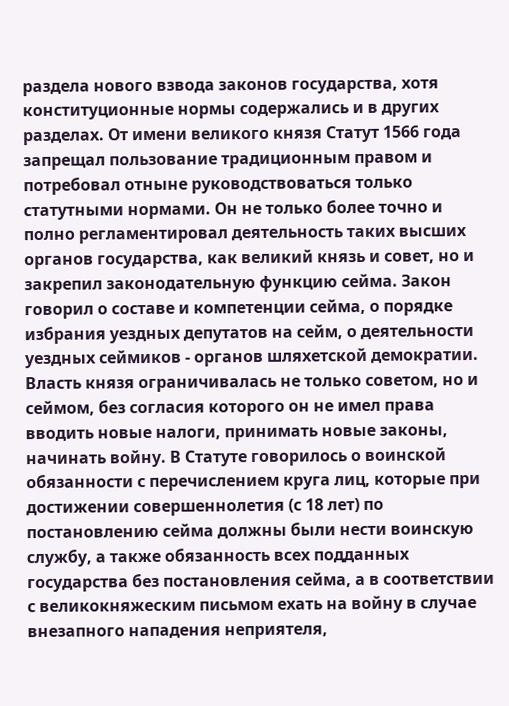раздела нового взвода законов государства, хотя конституционные нормы содержались и в других разделах. От имени великого князя Статут 1566 года запрещал пользование традиционным правом и потребовал отныне руководствоваться только статутными нормами. Он не только более точно и полно регламентировал деятельность таких высших органов государства, как великий князь и совет, но и закрепил законодательную функцию сейма. Закон говорил о составе и компетенции сейма, о порядке избрания уездных депутатов на сейм, о деятельности уездных сеймиков - органов шляхетской демократии. Власть князя ограничивалась не только советом, но и сеймом, без согласия которого он не имел права вводить новые налоги, принимать новые законы, начинать войну. В Статуте говорилось о воинской обязанности с перечислением круга лиц, которые при достижении совершеннолетия (с 18 лет) по постановлению сейма должны были нести воинскую службу, а также обязанность всех подданных государства без постановления сейма, а в соответствии с великокняжеским письмом ехать на войну в случае внезапного нападения неприятеля,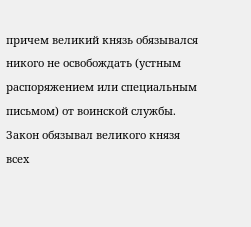причем великий князь обязывался никого не освобождать (устным распоряжением или специальным письмом) от воинской службы. Закон обязывал великого князя всех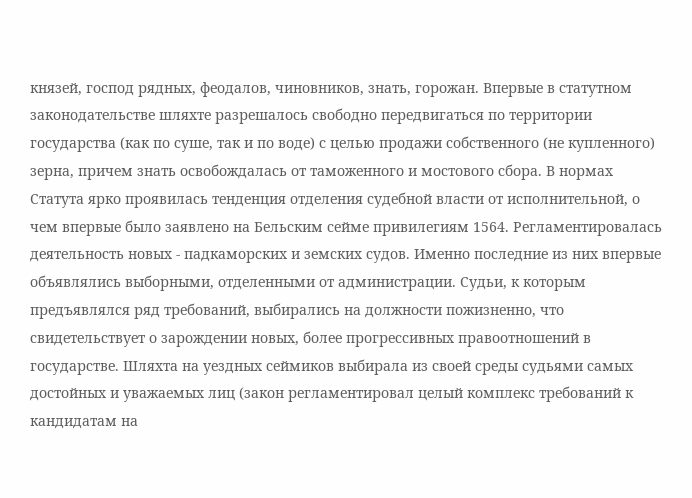князей, господ рядных, феодалов, чиновников, знать, горожан. Впервые в статутном законодательстве шляхте разрешалось свободно передвигаться по территории государства (как по суше, так и по воде) с целью продажи собственного (не купленного) зерна, причем знать освобождалась от таможенного и мостового сбора. В нормах Статута ярко проявилась тенденция отделения судебной власти от исполнительной, о чем впервые было заявлено на Бельским сейме привилегиям 1564. Регламентировалась деятельность новых - падкаморских и земских судов. Именно последние из них впервые объявлялись выборными, отделенными от администрации. Судьи, к которым предъявлялся ряд требований, выбирались на должности пожизненно, что свидетельствует о зарождении новых, более прогрессивных правоотношений в государстве. Шляхта на уездных сеймиков выбирала из своей среды судьями самых достойных и уважаемых лиц (закон регламентировал целый комплекс требований к кандидатам на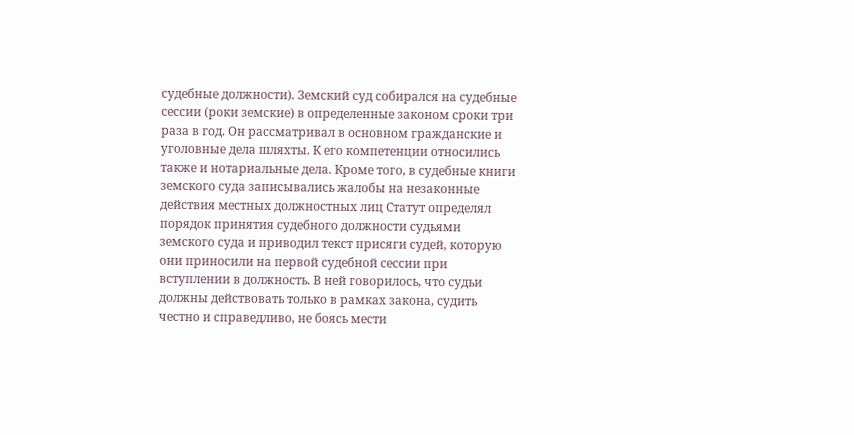судебные должности). Земский суд собирался на судебные сессии (роки земские) в определенные законом сроки три раза в год. Он рассматривал в основном гражданские и уголовные дела шляхты. К его компетенции относились также и нотариальные дела. Кроме того, в судебные книги земского суда записывались жалобы на незаконные действия местных должностных лиц Статут определял порядок принятия судебного должности судьями земского суда и приводил текст присяги судей, которую они приносили на первой судебной сессии при вступлении в должность. В ней говорилось, что судьи должны действовать только в рамках закона, судить честно и справедливо, не боясь мести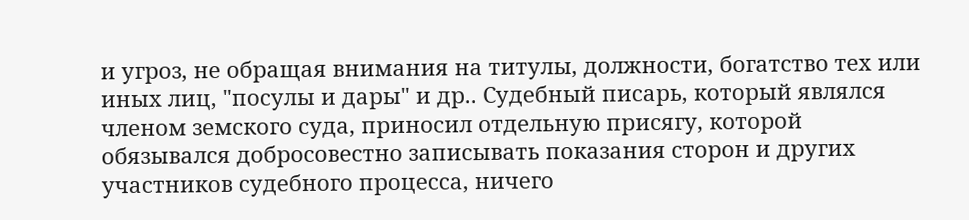и угроз, не обращая внимания на титулы, должности, богатство тех или иных лиц, "посулы и дары" и др.. Судебный писарь, который являлся членом земского суда, приносил отдельную присягу, которой обязывался добросовестно записывать показания сторон и других участников судебного процесса, ничего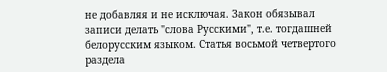не добавляя и не исключая. Закон обязывал записи делать "слова Русскими", т.е. тогдашней белорусским языком. Статья восьмой четвертого раздела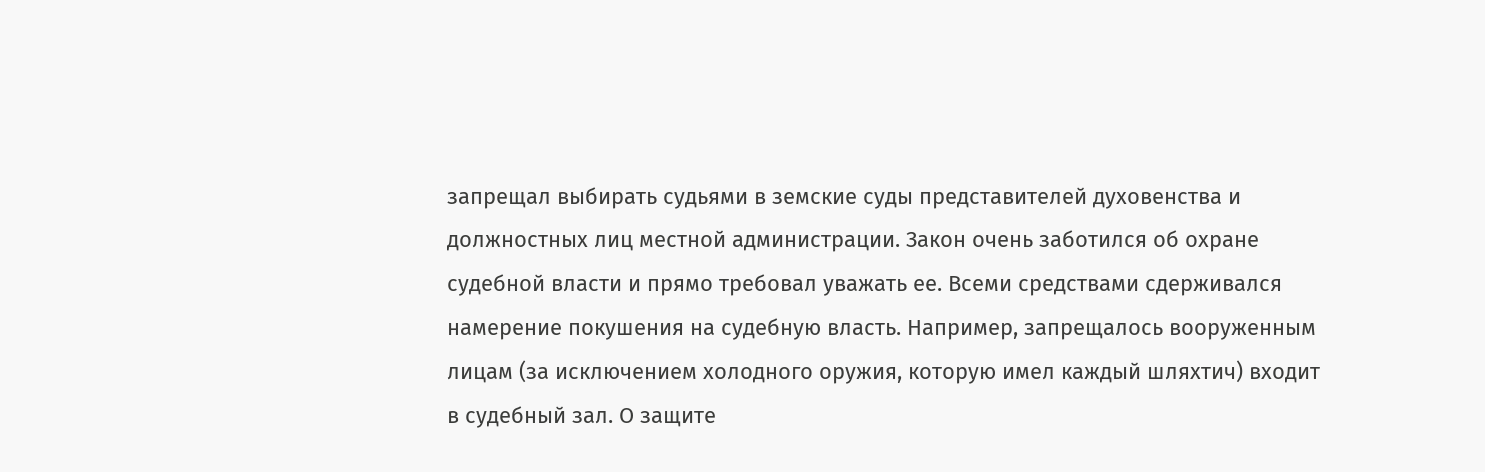запрещал выбирать судьями в земские суды представителей духовенства и должностных лиц местной администрации. Закон очень заботился об охране судебной власти и прямо требовал уважать ее. Всеми средствами сдерживался намерение покушения на судебную власть. Например, запрещалось вооруженным лицам (за исключением холодного оружия, которую имел каждый шляхтич) входит в судебный зал. О защите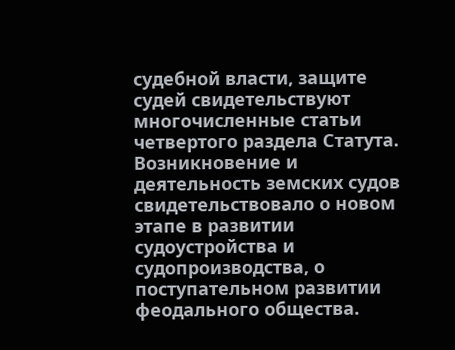судебной власти, защите судей свидетельствуют многочисленные статьи четвертого раздела Статута. Возникновение и деятельность земских судов свидетельствовало о новом этапе в развитии судоустройства и судопроизводства, о поступательном развитии феодального общества.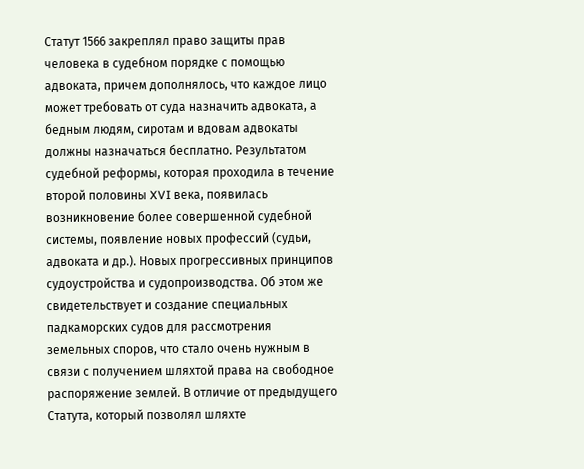Статут 1566 закреплял право защиты прав человека в судебном порядке с помощью адвоката, причем дополнялось, что каждое лицо может требовать от суда назначить адвоката, а бедным людям, сиротам и вдовам адвокаты должны назначаться бесплатно. Результатом судебной реформы, которая проходила в течение второй половины XVI века, появилась возникновение более совершенной судебной системы, появление новых профессий (судьи, адвоката и др.). Новых прогрессивных принципов судоустройства и судопроизводства. Об этом же свидетельствует и создание специальных падкаморских судов для рассмотрения земельных споров, что стало очень нужным в связи с получением шляхтой права на свободное распоряжение землей. В отличие от предыдущего Статута, который позволял шляхте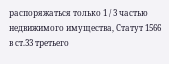распоряжаться только 1 / 3 частью недвижимого имущества, Статут 1566 в ст.33 третьего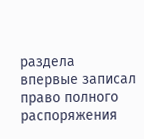раздела впервые записал право полного распоряжения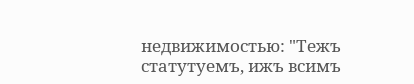недвижимостью: "Тежъ статутуемъ, ижъ всимъ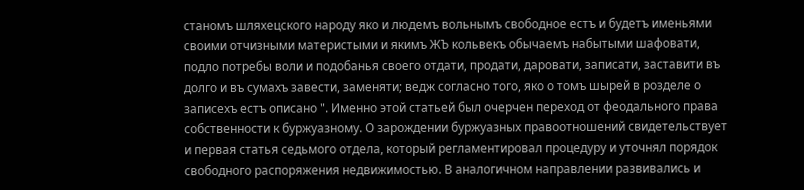станомъ шляхецского народу яко и людемъ вольнымъ свободное естъ и будетъ именьями своими отчизными материстыми и якимъ ЖЪ кольвекъ обычаемъ набытыми шафовати, подло потребы воли и подобанья своего отдати, продати, даровати, записати, заставити въ долго и въ сумахъ завести, заменяти; ведж согласно того, яко о томъ шырей в розделе о записехъ естъ описано ". Именно этой статьей был очерчен переход от феодального права собственности к буржуазному. О зарождении буржуазных правоотношений свидетельствует и первая статья седьмого отдела, который регламентировал процедуру и уточнял порядок свободного распоряжения недвижимостью. В аналогичном направлении развивались и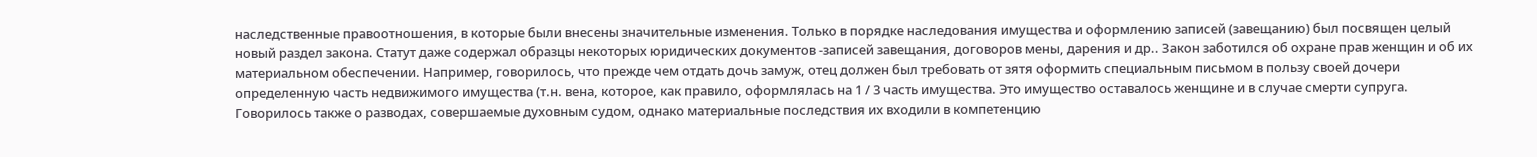наследственные правоотношения, в которые были внесены значительные изменения. Только в порядке наследования имущества и оформлению записей (завещанию) был посвящен целый новый раздел закона. Статут даже содержал образцы некоторых юридических документов -записей завещания, договоров мены, дарения и др.. Закон заботился об охране прав женщин и об их материальном обеспечении. Например, говорилось, что прежде чем отдать дочь замуж, отец должен был требовать от зятя оформить специальным письмом в пользу своей дочери определенную часть недвижимого имущества (т.н. вена, которое, как правило, оформлялась на 1 / 3 часть имущества. Это имущество оставалось женщине и в случае смерти супруга. Говорилось также о разводах, совершаемые духовным судом, однако материальные последствия их входили в компетенцию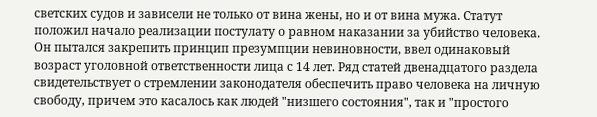светских судов и зависели не только от вина жены, но и от вина мужа. Статут положил начало реализации постулату о равном наказании за убийство человека. Он пытался закрепить принцип презумпции невиновности, ввел одинаковый возраст уголовной ответственности лица с 14 лет. Ряд статей двенадцатого раздела свидетельствует о стремлении законодателя обеспечить право человека на личную свободу, причем это касалось как людей "низшего состояния", так и "простого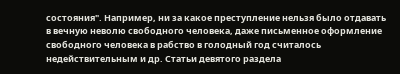состояния". Например, ни за какое преступление нельзя было отдавать в вечную неволю свободного человека, даже письменное оформление свободного человека в рабство в голодный год считалось недействительным и др. Статьи девятого раздела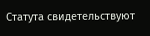Статута свидетельствуют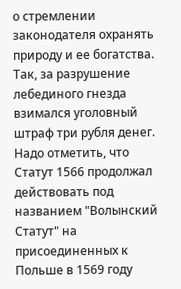о стремлении законодателя охранять природу и ее богатства. Так, за разрушение лебединого гнезда взимался уголовный штраф три рубля денег. Надо отметить, что Статут 1566 продолжал действовать под названием "Волынский Статут" на присоединенных к Польше в 1569 году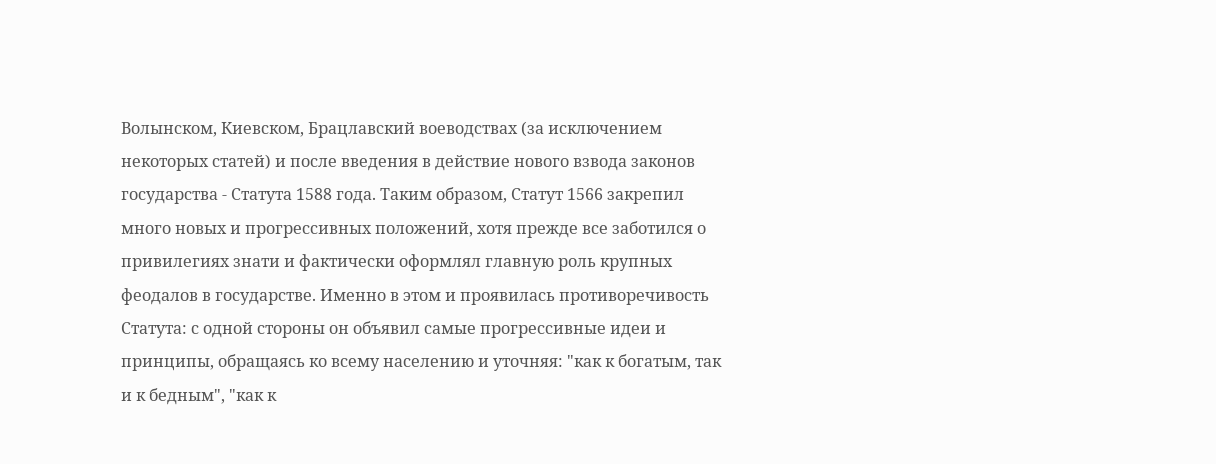Волынском, Киевском, Брацлавский воеводствах (за исключением некоторых статей) и после введения в действие нового взвода законов государства - Статута 1588 года. Таким образом, Статут 1566 закрепил много новых и прогрессивных положений, хотя прежде все заботился о привилегиях знати и фактически оформлял главную роль крупных феодалов в государстве. Именно в этом и проявилась противоречивость Статута: с одной стороны он объявил самые прогрессивные идеи и принципы, обращаясь ко всему населению и уточняя: "как к богатым, так и к бедным", "как к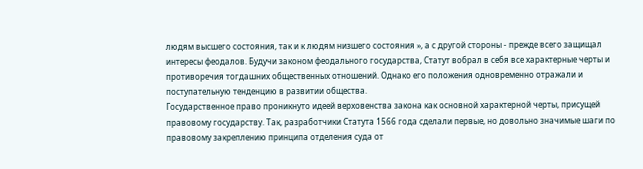людям высшего состояния, так и к людям низшего состояния », а с другой стороны - прежде всего защищал интересы феодалов. Будучи законом феодального государства, Статут вобрал в себя все характерные черты и противоречия тогдашних общественных отношений. Однако его положения одновременно отражали и поступательную тенденцию в развитии общества.
Государственное право проникнуто идеей верховенства закона как основной характерной черты, присущей правовому государству. Так, разработчики Статута 1566 года сделали первые, но довольно значимые шаги по правовому закреплению принципа отделения суда от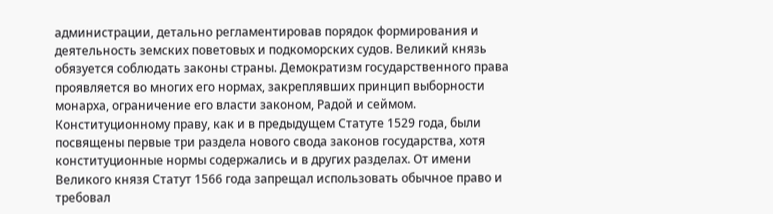администрации, детально регламентировав порядок формирования и деятельность земских поветовых и подкоморских судов. Великий князь обязуется соблюдать законы страны. Демократизм государственного права проявляется во многих его нормах, закреплявших принцип выборности монарха, ограничение его власти законом, Радой и сеймом.
Конституционному праву, как и в предыдущем Статуте 1529 года, были посвящены первые три раздела нового свода законов государства, хотя конституционные нормы содержались и в других разделах. От имени Великого князя Статут 1566 года запрещал использовать обычное право и требовал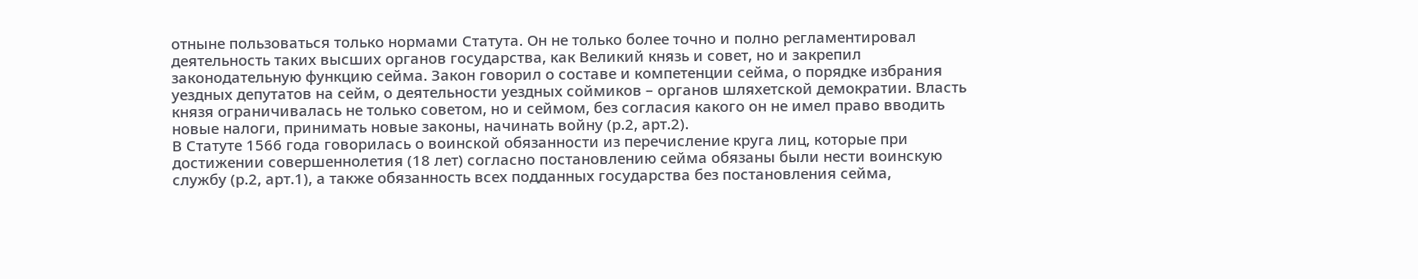отныне пользоваться только нормами Статута. Он не только более точно и полно регламентировал деятельность таких высших органов государства, как Великий князь и совет, но и закрепил законодательную функцию сейма. Закон говорил о составе и компетенции сейма, о порядке избрания уездных депутатов на сейм, о деятельности уездных соймиков – органов шляхетской демократии. Власть князя ограничивалась не только советом, но и сеймом, без согласия какого он не имел право вводить новые налоги, принимать новые законы, начинать войну (р.2, арт.2).
В Статуте 1566 года говорилась о воинской обязанности из перечисление круга лиц, которые при достижении совершеннолетия (18 лет) согласно постановлению сейма обязаны были нести воинскую службу (р.2, арт.1), а также обязанность всех подданных государства без постановления сейма,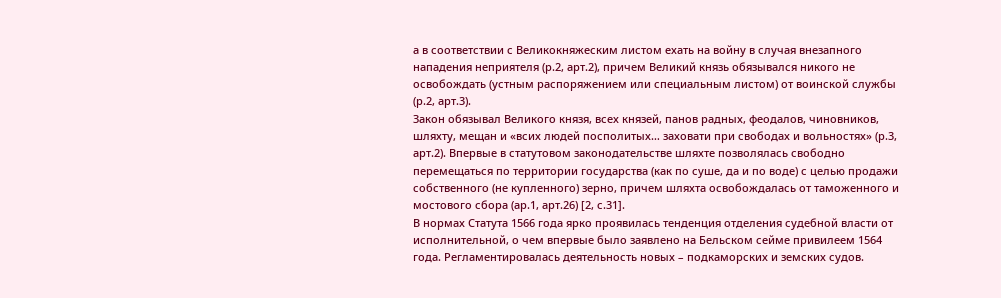а в соответствии с Великокняжеским листом ехать на войну в случая внезапного нападения неприятеля (р.2, арт.2), причем Великий князь обязывался никого не освобождать (устным распоряжением или специальным листом) от воинской службы (р.2, арт.3).
Закон обязывал Великого князя, всех князей, панов радных, феодалов, чиновников, шляхту, мещан и «всих людей посполитых… заховати при свободах и вольностях» (р.3, арт.2). Впервые в статутовом законодательстве шляхте позволялась свободно перемещаться по территории государства (как по суше, да и по воде) с целью продажи собственного (не купленного) зерно, причем шляхта освобождалась от таможенного и мостового сбора (ар.1, арт.26) [2, с.31].
В нормах Статута 1566 года ярко проявилась тенденция отделения судебной власти от исполнительной, о чем впервые было заявлено на Бельском сейме привилеем 1564 года. Регламентировалась деятельность новых – подкаморских и земских судов.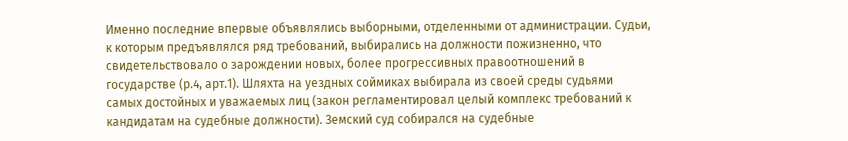Именно последние впервые объявлялись выборными, отделенными от администрации. Судьи, к которым предъявлялся ряд требований, выбирались на должности пожизненно, что свидетельствовало о зарождении новых, более прогрессивных правоотношений в государстве (р.4, арт.1). Шляхта на уездных соймиках выбирала из своей среды судьями самых достойных и уважаемых лиц (закон регламентировал целый комплекс требований к кандидатам на судебные должности). Земский суд собирался на судебные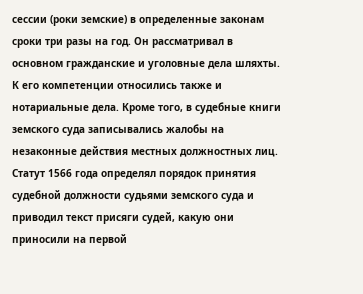сессии (роки земские) в определенные законам сроки три разы на год. Он рассматривал в основном гражданские и уголовные дела шляхты. К его компетенции относились также и нотариальные дела. Кроме того, в судебные книги земского суда записывались жалобы на незаконные действия местных должностных лиц.
Статут 1566 года определял порядок принятия судебной должности судьями земского суда и приводил текст присяги судей, какую они приносили на первой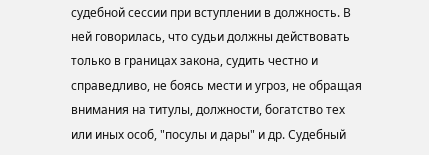судебной сессии при вступлении в должность. В ней говорилась, что судьи должны действовать только в границах закона, судить честно и справедливо, не боясь мести и угроз, не обращая внимания на титулы, должности, богатство тех или иных особ, "посулы и дары" и др. Судебный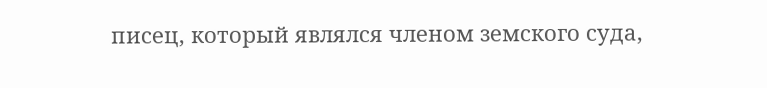писец, который являлся членом земского суда,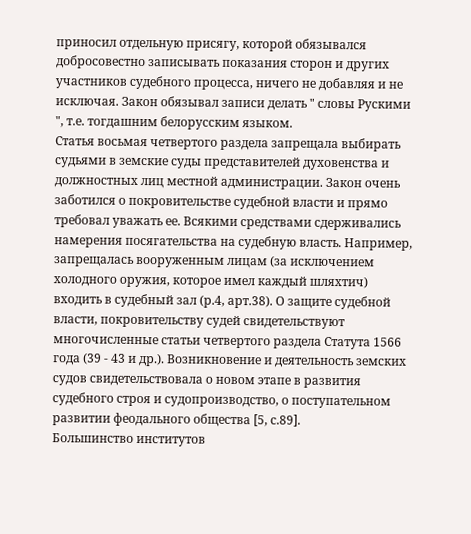приносил отдельную присягу, которой обязывался добросовестно записывать показания сторон и других участников судебного процесса, ничего не добавляя и не исключая. Закон обязывал записи делать " словы Рускими ", т.е. тогдашним белорусским языком.
Статья восьмая четвертого раздела запрещала выбирать судьями в земские суды представителей духовенства и должностных лиц местной администрации. Закон очень заботился о покровительстве судебной власти и прямо требовал уважать ее. Всякими средствами сдерживались намерения посягательства на судебную власть. Например, запрещалась вооруженным лицам (за исключением холодного оружия, которое имел каждый шляхтич) входить в судебный зал (р.4, арт.38). О защите судебной власти, покровительству судей свидетельствуют многочисленные статьи четвертого раздела Статута 1566 года (39 - 43 и др.). Возникновение и деятельность земских судов свидетельствовала о новом этапе в развития судебного строя и судопроизводство, о поступательном развитии феодального общества [5, с.89].
Большинство институтов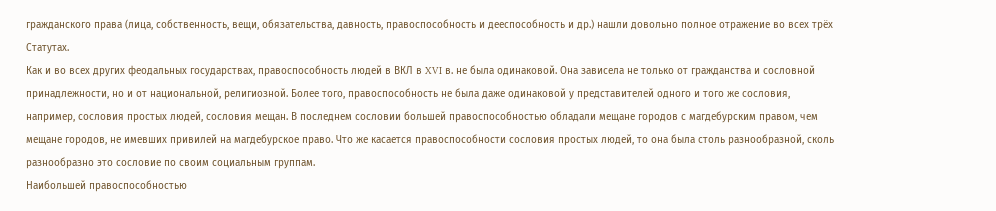гражданского права (лица, собственность, вещи, обязательства, давность, правоспособность и дееспособность и др.) нашли довольно полное отражение во всех трёх Статутах.
Как и во всех других феодальных государствах, правоспособность людей в ВКЛ в XVI в. не была одинаковой. Она зависела не только от гражданства и сословной принадлежности, но и от национальной, религиозной. Более того, правоспособность не была даже одинаковой у представителей одного и того же сословия, например, сословия простых людей, сословия мещан. В последнем сословии большей правоспособностью обладали мещане городов с магдебурским правом, чем мещане городов, не имевших привилей на магдебурское право. Что же касается правоспособности сословия простых людей, то она была столь разнообразной, сколь разнообразно это сословие по своим социальным группам.
Наибольшей правоспособностью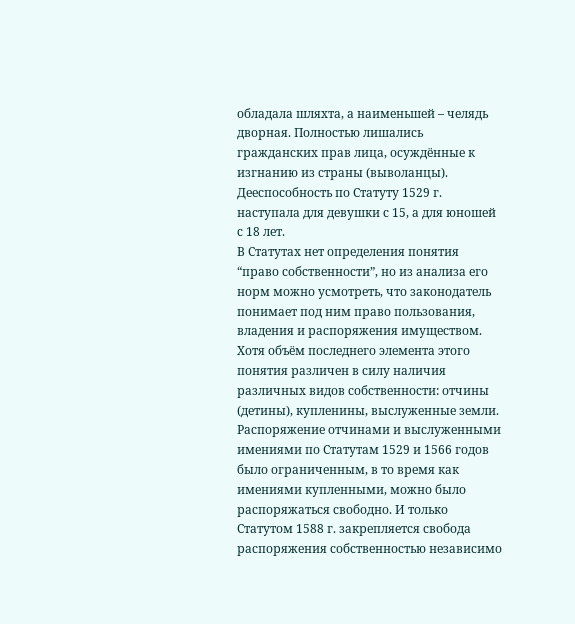обладала шляхта, а наименьшей – челядь дворная. Полностью лишались гражданских прав лица, осуждённые к изгнанию из страны (выволанцы). Дееспособность по Статуту 1529 г. наступала для девушки с 15, а для юношей с 18 лет.
В Статутах нет определения понятия “право собственности”, но из анализа его норм можно усмотреть, что законодатель понимает под ним право пользования, владения и распоряжения имуществом. Хотя объём последнего элемента этого понятия различен в силу наличия различных видов собственности: отчины (детины), купленины, выслуженные земли. Распоряжение отчинами и выслуженными имениями по Статутам 1529 и 1566 годов было ограниченным, в то время как имениями купленными, можно было распоряжаться свободно. И только Статутом 1588 г. закрепляется свобода распоряжения собственностью независимо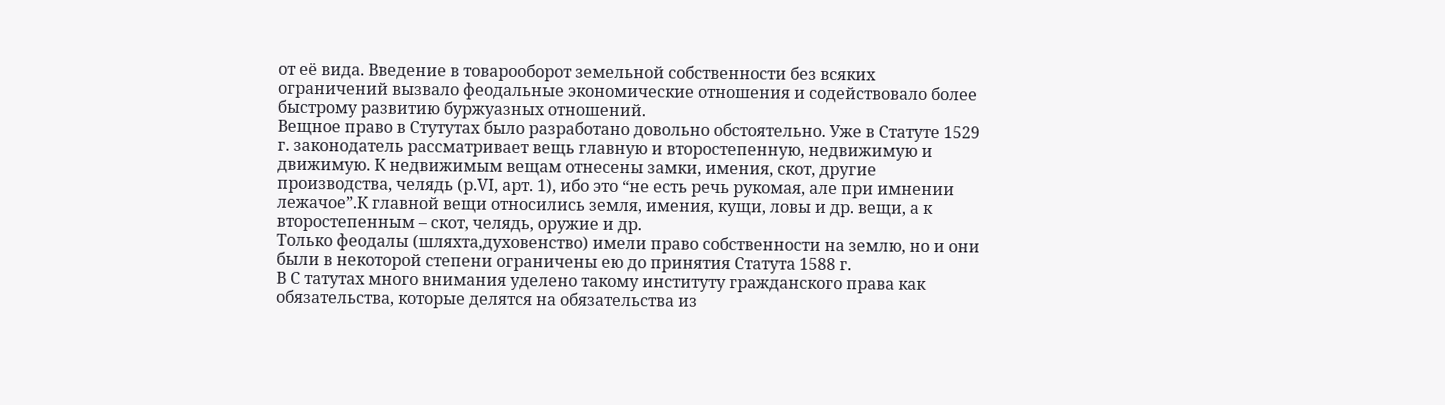от её вида. Введение в товарооборот земельной собственности без всяких ограничений вызвало феодальные экономические отношения и содействовало более быстрому развитию буржуазных отношений.
Вещное право в Стутутах было разработано довольно обстоятельно. Уже в Статуте 1529 г. законодатель рассматривает вещь главную и второстепенную, недвижимую и движимую. К недвижимым вещам отнесены замки, имения, скот, другие производства, челядь (р.VI, арт. 1), ибо это “не есть речь рукомая, але при имнении лежачое”.К главной вещи относились земля, имения, кущи, ловы и др. вещи, а к второстепенным – скот, челядь, оружие и др.
Только феодалы (шляхта,духовенство) имели право собственности на землю, но и они были в некоторой степени ограничены ею до принятия Статута 1588 г.
В С татутах много внимания уделено такому институту гражданского права как обязательства, которые делятся на обязательства из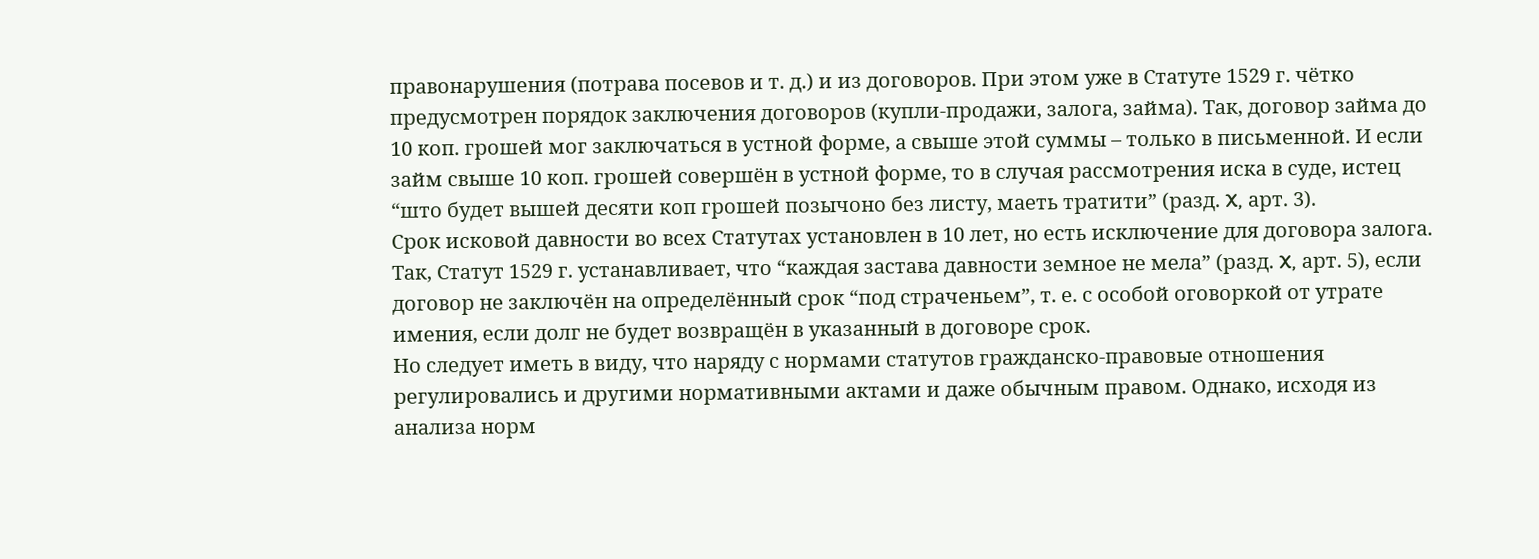правонарушения (потрава посевов и т. д.) и из договоров. При этом уже в Статуте 1529 г. чётко предусмотрен порядок заключения договоров (купли-продажи, залога, займа). Так, договор займа до 10 коп. грошей мог заключаться в устной форме, а свыше этой суммы – только в письменной. И если займ свыше 10 коп. грошей совершён в устной форме, то в случая рассмотрения иска в суде, истец “што будет вышей десяти коп грошей позычоно без листу, маеть тратити” (разд. X, арт. 3).
Срок исковой давности во всех Статутах установлен в 10 лет, но есть исключение для договора залога. Так, Статут 1529 г. устанавливает, что “каждая застава давности земное не мела” (разд. X, арт. 5), если договор не заключён на определённый срок “под страченьем”, т. е. с особой оговоркой от утрате имения, если долг не будет возвращён в указанный в договоре срок.
Но следует иметь в виду, что наряду с нормами статутов гражданско-правовые отношения регулировались и другими нормативными актами и даже обычным правом. Однако, исходя из анализа норм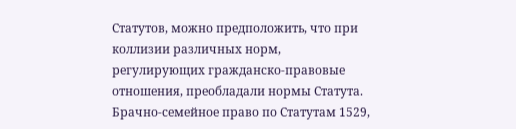Статутов, можно предположить, что при коллизии различных норм, регулирующих гражданско-правовые отношения, преобладали нормы Статута.
Брачно-семейное право по Статутам 1529,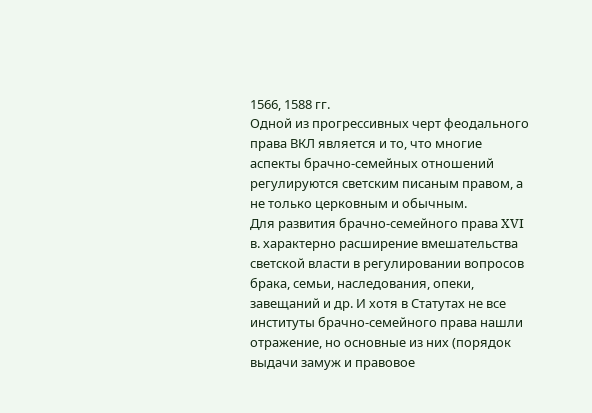1566, 1588 гг.
Одной из прогрессивных черт феодального права ВКЛ является и то, что многие аспекты брачно-семейных отношений регулируются светским писаным правом, а не только церковным и обычным.
Для развития брачно-семейного права XVI в. характерно расширение вмешательства светской власти в регулировании вопросов брака, семьи, наследования, опеки, завещаний и др. И хотя в Статутах не все институты брачно-семейного права нашли отражение, но основные из них (порядок выдачи замуж и правовое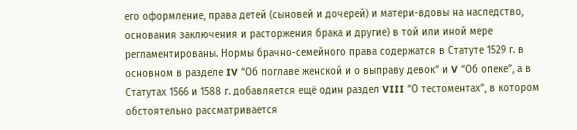его оформление, права детей (сыновей и дочерей) и матери-вдовы на наследство, основания заключения и расторжения брака и другие) в той или иной мере регламентированы. Нормы брачно-семейного права содержатся в Статуте 1529 г. в основном в разделе IV “Об поглаве женской и о выправу девок” и V “Об опеке”, а в Статутах 1566 и 1588 г. добавляется ещё один раздел VIII “О тестоментах”, в котором обстоятельно рассматривается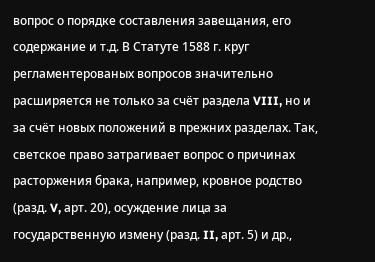вопрос о порядке составления завещания, его содержание и т.д. В Статуте 1588 г. круг регламентерованых вопросов значительно расширяется не только за счёт раздела VIII, но и за счёт новых положений в прежних разделах. Так, светское право затрагивает вопрос о причинах расторжения брака, например, кровное родство (разд. V, арт. 20), осуждение лица за государственную измену (разд. II, арт. 5) и др.,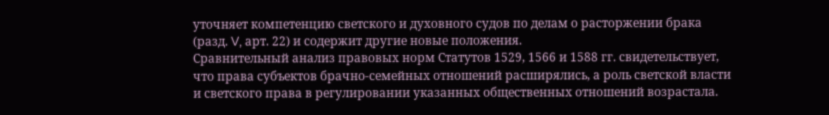уточняет компетенцию светского и духовного судов по делам о расторжении брака (разд. V, арт. 22) и содержит другие новые положения.
Сравнительный анализ правовых норм Статутов 1529, 1566 и 1588 гг. свидетельствует, что права субъектов брачно-семейных отношений расширялись, а роль светской власти и светского права в регулировании указанных общественных отношений возрастала.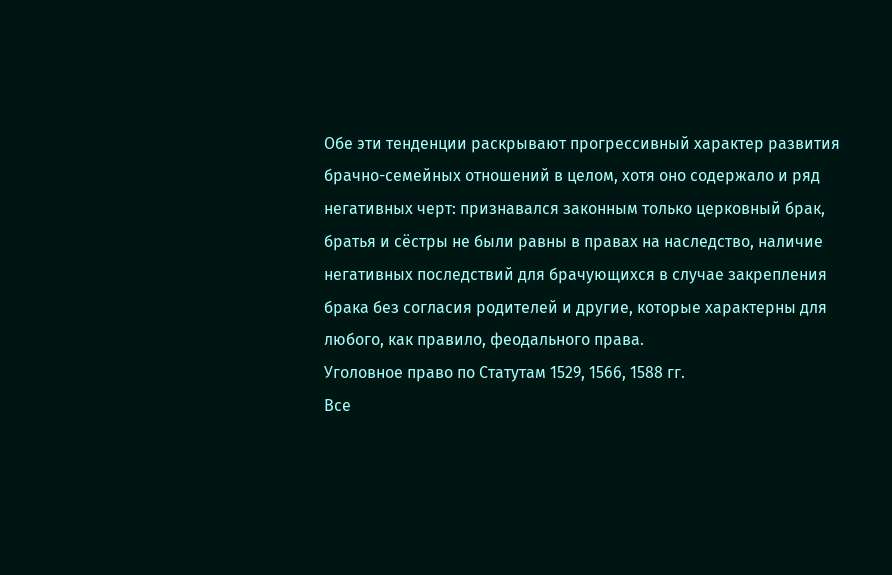Обе эти тенденции раскрывают прогрессивный характер развития брачно-семейных отношений в целом, хотя оно содержало и ряд негативных черт: признавался законным только церковный брак, братья и сёстры не были равны в правах на наследство, наличие негативных последствий для брачующихся в случае закрепления брака без согласия родителей и другие, которые характерны для любого, как правило, феодального права.
Уголовное право по Статутам 1529, 1566, 1588 гг.
Все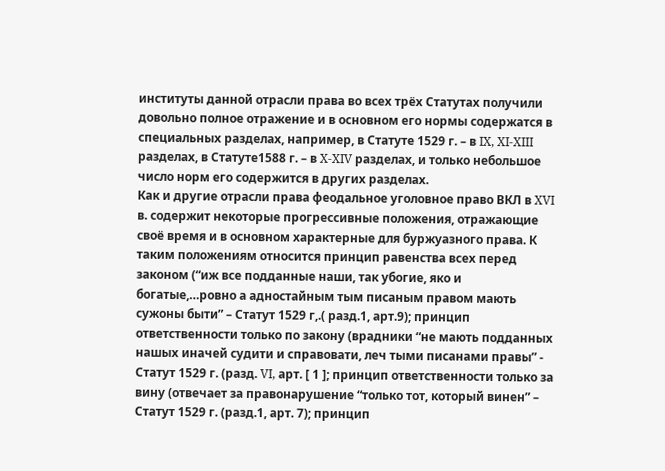институты данной отрасли права во всех трёх Статутах получили довольно полное отражение и в основном его нормы содержатся в специальных разделах, например, в Статуте 1529 г. – в IX, XI-XIII разделах, в Статуте1588 г. – в X-XIV разделах, и только небольшое число норм его содержится в других разделах.
Как и другие отрасли права феодальное уголовное право ВКЛ в XVI в. содержит некоторые прогрессивные положения, отражающие своё время и в основном характерные для буржуазного права. К таким положениям относится принцип равенства всех перед законом (“иж все подданные наши, так убогие, яко и богатые,…ровно а адностайным тым писаным правом мають сужоны быти” – Статут 1529 г,.( разд.1, арт.9); принцип ответственности только по закону (врадники “не мають подданных нашых иначей судити и справовати, леч тыми писанами правы” - Статут 1529 г. (разд. VI, арт. [ 1 ]; принцип ответственности только за вину (отвечает за правонарушение “только тот, который винен” – Статут 1529 г. (разд.1, арт. 7); принцип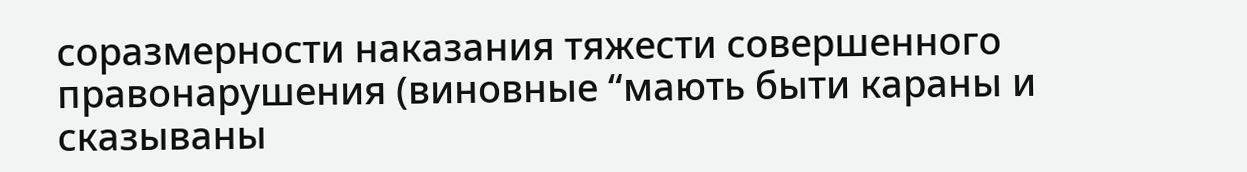соразмерности наказания тяжести совершенного правонарушения (виновные “мають быти караны и сказываны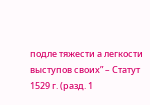подле тяжести а легкости выступов своих” – Статут 1529 г. (разд. 1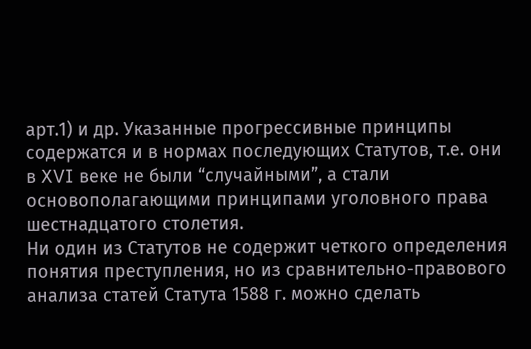арт.1) и др. Указанные прогрессивные принципы содержатся и в нормах последующих Статутов, т.е. они в XVI веке не были “случайными”, а стали основополагающими принципами уголовного права шестнадцатого столетия.
Ни один из Статутов не содержит четкого определения понятия преступления, но из сравнительно-правового анализа статей Статута 1588 г. можно сделать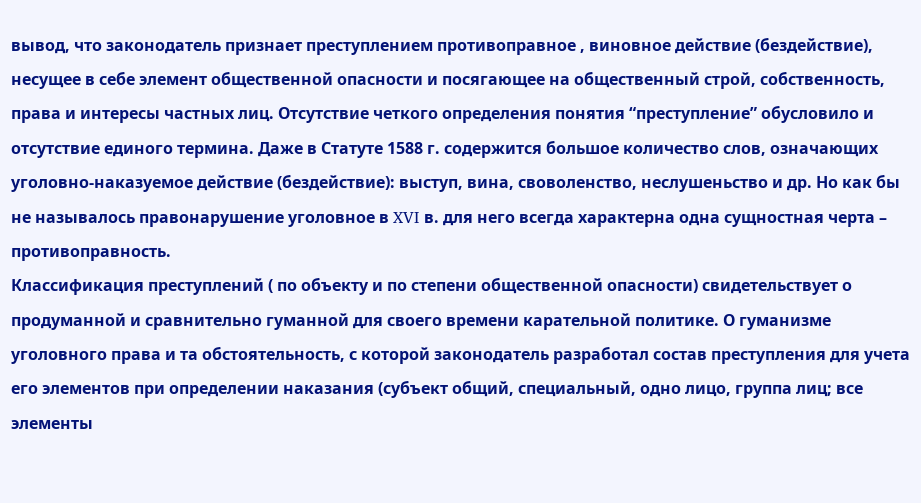вывод, что законодатель признает преступлением противоправное , виновное действие (бездействие), несущее в себе элемент общественной опасности и посягающее на общественный строй, собственность, права и интересы частных лиц. Отсутствие четкого определения понятия “преступление” обусловило и отсутствие единого термина. Даже в Статуте 1588 г. содержится большое количество слов, означающих уголовно-наказуемое действие (бездействие): выступ, вина, своволенство, неслушеньство и др. Но как бы не называлось правонарушение уголовное в XVI в. для него всегда характерна одна сущностная черта – противоправность.
Классификация преступлений ( по объекту и по степени общественной опасности) свидетельствует о продуманной и сравнительно гуманной для своего времени карательной политике. О гуманизме уголовного права и та обстоятельность, с которой законодатель разработал состав преступления для учета его элементов при определении наказания (субъект общий, специальный, одно лицо, группа лиц; все элементы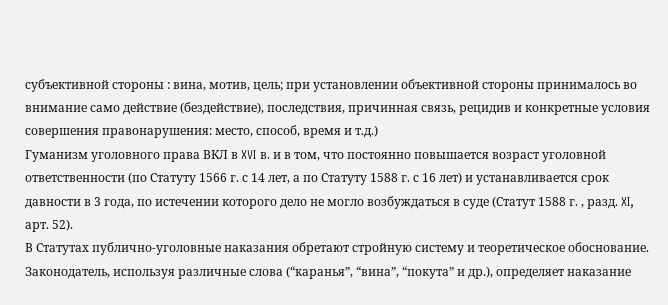субъективной стороны : вина, мотив, цель; при установлении объективной стороны принималось во внимание само действие (бездействие), последствия, причинная связь, рецидив и конкретные условия совершения правонарушения: место, способ, время и т.д.)
Гуманизм уголовного права ВКЛ в XVI в. и в том, что постоянно повышается возраст уголовной ответственности (по Статуту 1566 г. с 14 лет, а по Статуту 1588 г. с 16 лет) и устанавливается срок давности в 3 года, по истечении которого дело не могло возбуждаться в суде (Статут 1588 г. , разд. XI, арт. 52).
В Статутах публично-уголовные наказания обретают стройную систему и теоретическое обоснование. Законодатель, используя различные слова (“каранья”, “вина”, “покута” и др.), определяет наказание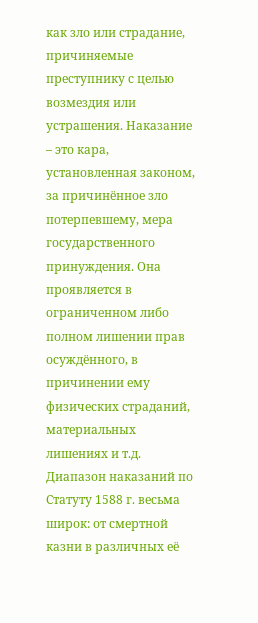как зло или страдание, причиняемые преступнику с целью возмездия или устрашения. Наказание – это кара, установленная законом, за причинённое зло потерпевшему, мера государственного принуждения. Она проявляется в ограниченном либо полном лишении прав осуждённого, в причинении ему физических страданий, материальных лишениях и т.д. Диапазон наказаний по Статуту 1588 г. весьма широк: от смертной казни в различных её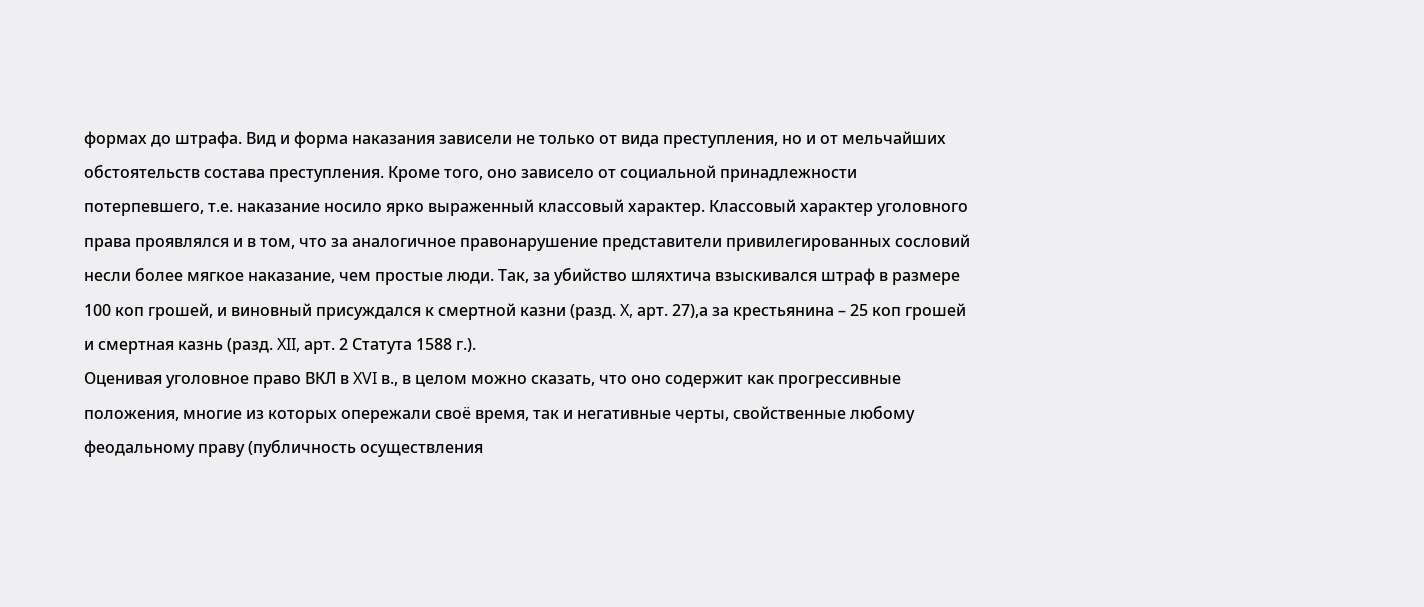формах до штрафа. Вид и форма наказания зависели не только от вида преступления, но и от мельчайших обстоятельств состава преступления. Кроме того, оно зависело от социальной принадлежности потерпевшего, т.е. наказание носило ярко выраженный классовый характер. Классовый характер уголовного права проявлялся и в том, что за аналогичное правонарушение представители привилегированных сословий несли более мягкое наказание, чем простые люди. Так, за убийство шляхтича взыскивался штраф в размере 100 коп грошей, и виновный присуждался к смертной казни (разд. X, арт. 27),а за крестьянина – 25 коп грошей и смертная казнь (разд. XII, арт. 2 Статута 1588 г.).
Оценивая уголовное право ВКЛ в XVI в., в целом можно сказать, что оно содержит как прогрессивные положения, многие из которых опережали своё время, так и негативные черты, свойственные любому феодальному праву (публичность осуществления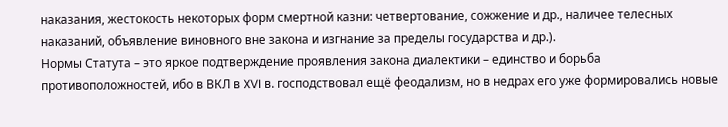наказания, жестокость некоторых форм смертной казни: четвертование, сожжение и др., наличее телесных наказаний, объявление виновного вне закона и изгнание за пределы государства и др.).
Нормы Статута – это яркое подтверждение проявления закона диалектики – единство и борьба противоположностей, ибо в ВКЛ в XVI в. господствовал ещё феодализм, но в недрах его уже формировались новые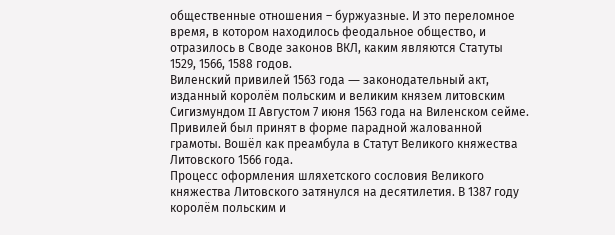общественные отношения – буржуазные. И это переломное время, в котором находилось феодальное общество, и отразилось в Своде законов ВКЛ, каким являются Статуты 1529, 1566, 1588 годов.
Виленский привилей 1563 года ― законодательный акт, изданный королём польским и великим князем литовским Сигизмундом II Августом 7 июня 1563 года на Виленском сейме. Привилей был принят в форме парадной жалованной грамоты. Вошёл как преамбула в Статут Великого княжества Литовского 1566 года.
Процесс оформления шляхетского сословия Великого княжества Литовского затянулся на десятилетия. В 1387 году королём польским и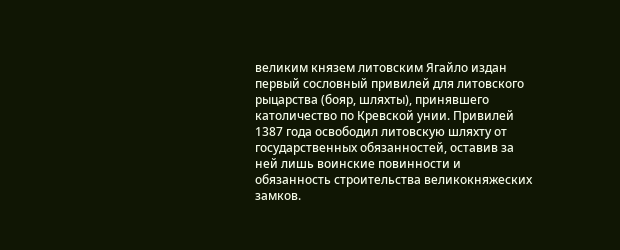великим князем литовским Ягайло издан первый сословный привилей для литовского рыцарства (бояр, шляхты), принявшего католичество по Кревской унии. Привилей 1387 года освободил литовскую шляхту от государственных обязанностей, оставив за ней лишь воинские повинности и обязанность строительства великокняжеских замков.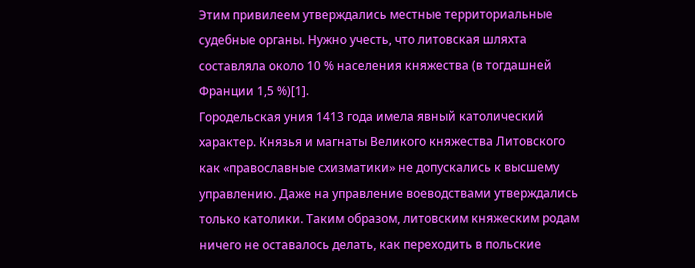Этим привилеем утверждались местные территориальные судебные органы. Нужно учесть, что литовская шляхта составляла около 10 % населения княжества (в тогдашней Франции 1,5 %)[1].
Городельская уния 1413 года имела явный католический характер. Князья и магнаты Великого княжества Литовского как «православные схизматики» не допускались к высшему управлению. Даже на управление воеводствами утверждались только католики. Таким образом, литовским княжеским родам ничего не оставалось делать, как переходить в польские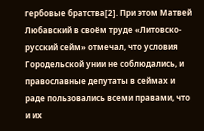гербовые братства[2]. При этом Матвей Любавский в своём труде «Литовско-русский сейм» отмечал, что условия Городельской унии не соблюдались, и православные депутаты в сеймах и раде пользовались всеми правами, что и их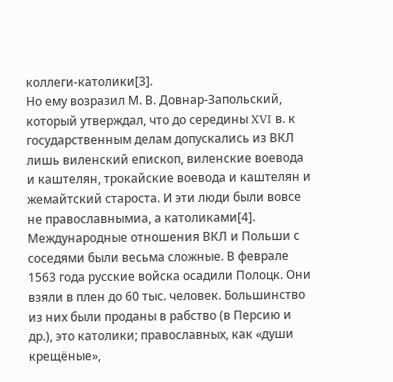коллеги-католики[3].
Но ему возразил М. В. Довнар-Запольский, который утверждал, что до середины XVI в. к государственным делам допускались из ВКЛ лишь виленский епископ, виленские воевода и каштелян, трокайские воевода и каштелян и жемайтский староста. И эти люди были вовсе не православнымиа, а католиками[4].
Международные отношения ВКЛ и Польши с соседями были весьма сложные. В феврале 1563 года русские войска осадили Полоцк. Они взяли в плен до 60 тыс. человек. Большинство из них были проданы в рабство (в Персию и др.), это католики; православных, как «души крещёные»,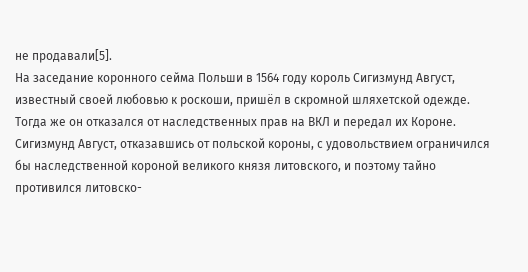не продавали[5].
На заседание коронного сейма Польши в 1564 году король Сигизмунд Август, известный своей любовью к роскоши, пришёл в скромной шляхетской одежде. Тогда же он отказался от наследственных прав на ВКЛ и передал их Короне. Сигизмунд Август, отказавшись от польской короны, с удовольствием ограничился бы наследственной короной великого князя литовского, и поэтому тайно противился литовско-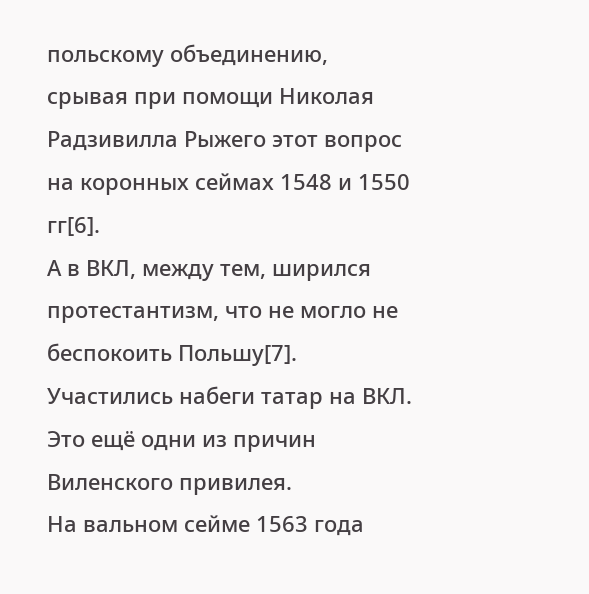польскому объединению, срывая при помощи Николая Радзивилла Рыжего этот вопрос на коронных сеймах 1548 и 1550 гг[6].
А в ВКЛ, между тем, ширился протестантизм, что не могло не беспокоить Польшу[7].
Участились набеги татар на ВКЛ. Это ещё одни из причин Виленского привилея.
На вальном сейме 1563 года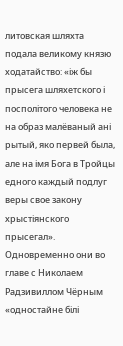литовская шляхта подала великому князю ходатайство: «іж бы прысега шляхетского і посполітого человека не на образ малёваный ані рытый, яко первей была, але на імя Бога в Тройцы едного каждый подлуг веры свое закону хрыстіянского прысегал». Одновременно они во главе с Николаем Радзивиллом Чёрным «одностайне білі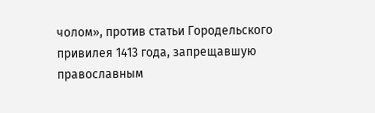чолом», против статьи Городельского привилея 1413 года, запрещавшую православным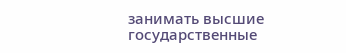занимать высшие государственные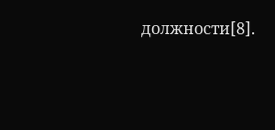должности[8].